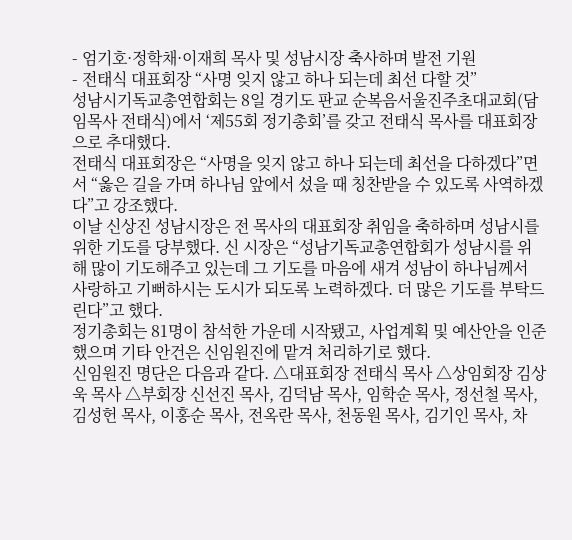- 엄기호·정학채·이재희 목사 및 성남시장 축사하며 발전 기원
- 전태식 대표회장 “사명 잊지 않고 하나 되는데 최선 다할 것”
성남시기독교총연합회는 8일 경기도 판교 순복음서울진주초대교회(담임목사 전태식)에서 ‘제55회 정기총회’를 갖고 전태식 목사를 대표회장으로 추대했다.
전태식 대표회장은 “사명을 잊지 않고 하나 되는데 최선을 다하겠다”면서 “옳은 길을 가며 하나님 앞에서 섰을 때 칭찬받을 수 있도록 사역하겠다”고 강조했다.
이날 신상진 성남시장은 전 목사의 대표회장 취임을 축하하며 성남시를 위한 기도를 당부했다. 신 시장은 “성남기독교총연합회가 성남시를 위해 많이 기도해주고 있는데 그 기도를 마음에 새겨 성남이 하나님께서 사랑하고 기뻐하시는 도시가 되도록 노력하겠다. 더 많은 기도를 부탁드린다”고 했다.
정기총회는 81명이 참석한 가운데 시작됐고, 사업계획 및 예산안을 인준했으며 기타 안건은 신임원진에 맡겨 처리하기로 했다.
신임원진 명단은 다음과 같다. △대표회장 전태식 목사 △상임회장 김상욱 목사 △부회장 신선진 목사, 김덕남 목사, 임학순 목사, 정선철 목사, 김성헌 목사, 이홍순 목사, 전옥란 목사, 천동원 목사, 김기인 목사, 차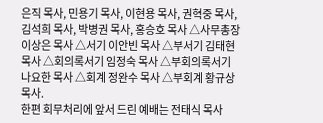은직 목사, 민용기 목사, 이현용 목사, 권혁중 목사, 김석희 목사, 박병권 목사, 홍승호 목사 △사무총장 이상은 목사 △서기 이안빈 목사 △부서기 김태현 목사 △회의록서기 임정숙 목사 △부회의록서기 나요한 목사 △회계 정완수 목사 △부회계 황규상 목사.
한편 회무처리에 앞서 드린 예배는 전태식 목사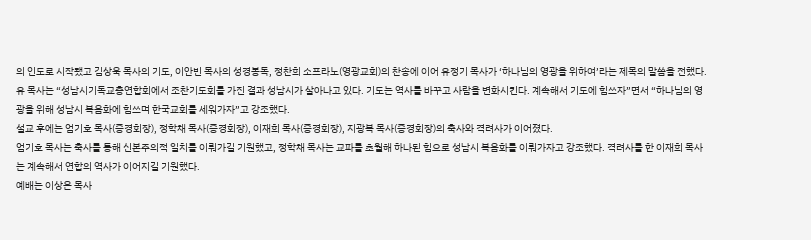의 인도로 시작됐고 김상욱 목사의 기도, 이안빈 목사의 성경봉독, 정찬희 소프라노(영광교회)의 찬송에 이어 유정기 목사가 ‘하나님의 영광을 위하여’라는 제목의 말씀을 전했다.
유 목사는 “성남시기독교총연합회에서 조찬기도회를 가진 결과 성남시가 살아나고 있다. 기도는 역사를 바꾸고 사람을 변화시킨다. 계속해서 기도에 힘쓰자”면서 “하나님의 영광을 위해 성남시 복음화에 힘쓰며 한국교회를 세워가자”고 강조했다.
설교 후에는 엄기호 목사(증경회장), 정학채 목사(증경회장), 이재희 목사(증경회장), 지광복 목사(증경회장)의 축사와 격려사가 이어졌다.
엄기호 목사는 축사를 통해 신본주의적 일치를 이뤄가길 기원했고, 정학채 목사는 교파를 초월해 하나된 힘으로 성남시 복음화를 이뤄가자고 강조했다. 격려사를 한 이재희 목사는 계속해서 연합의 역사가 이어지길 기원했다.
예배는 이상은 목사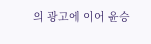의 광고에 이어 윤승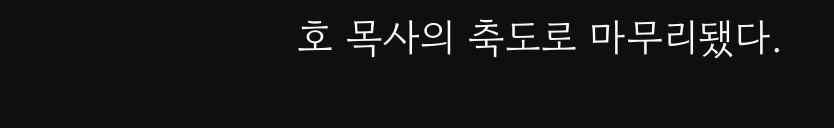호 목사의 축도로 마무리됐다.